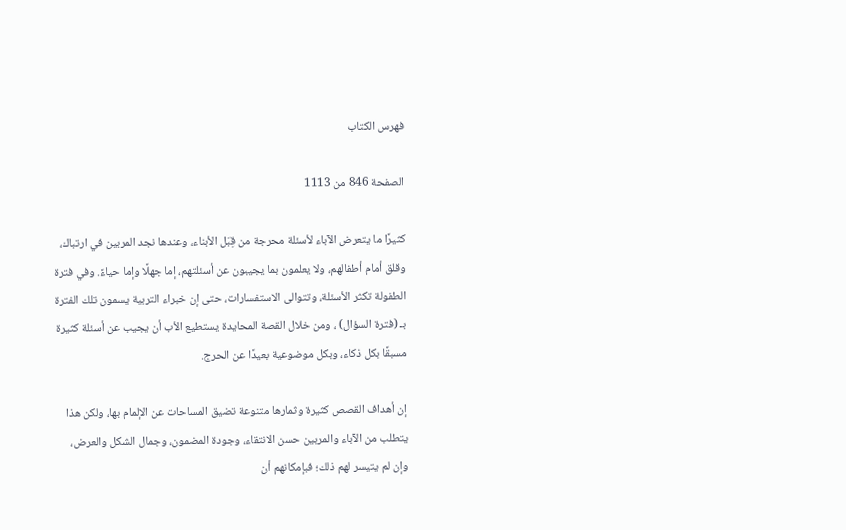فهرس الكتاب

الصفحة 846 من 1113

كثيرًا ما يتعرض الآباء لأسئلة محرجة من قِبَل الأبناء، وعندها نجد المربين في ارتباك، وقلق أمام أطفالهم، ولا يعلمون بما يجيبون عن أسئلتهم، إما جهلًا وإما حياءً. وفي فترة الطفولة تكثر الأسئلة، وتتوالى الاستفسارات، حتى إن خبراء التربية يسمون تلك الفترة بـ (فترة السؤال) ، ومن خلال القصة المحايدة يستطيع الأب أن يجيب عن أسئلة كثيرة مسبقًا بكل ذكاء، وبكل موضوعية بعيدًا عن الحرج.

إن أهداف القصص كثيرة وثمارها متنوعة تضيق المساحات عن الإلمام بها، ولكن هذا يتطلب من الآباء والمربين حسن الانتقاء، وجودة المضمون، وجمال الشكل والعرض، وإن لم يتيسر لهم ذلك؛ فبإمكانهم أن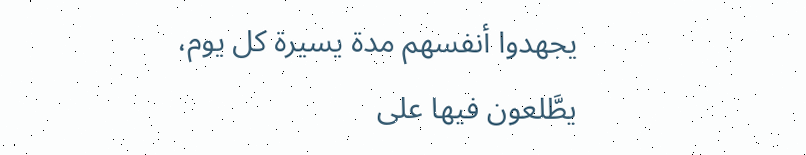يجهدوا أنفسهم مدة يسيرة كل يوم، يطَّلعون فيها على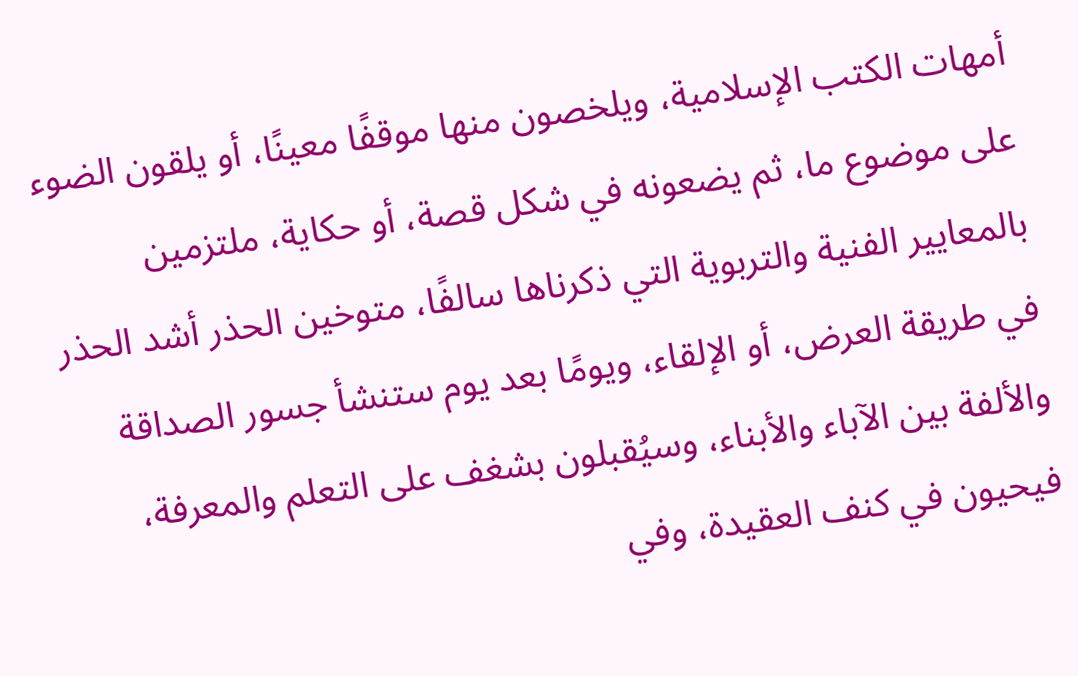أمهات الكتب الإسلامية، ويلخصون منها موقفًا معينًا، أو يلقون الضوء على موضوع ما، ثم يضعونه في شكل قصة، أو حكاية، ملتزمين بالمعايير الفنية والتربوية التي ذكرناها سالفًا، متوخين الحذر أشد الحذر في طريقة العرض، أو الإلقاء، ويومًا بعد يوم ستنشأ جسور الصداقة والألفة بين الآباء والأبناء، وسيُقبلون بشغف على التعلم والمعرفة، فيحيون في كنف العقيدة، وفي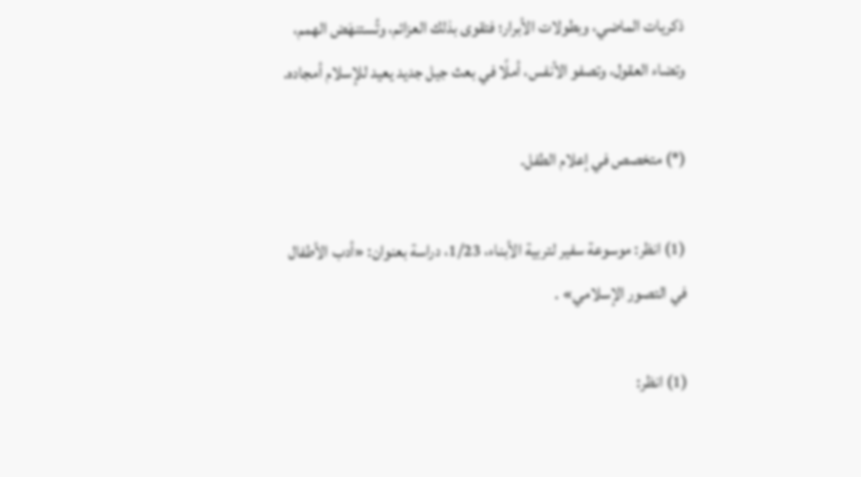ذكريات الماضي، وبطولات الأبرار؛ فتقوى بذلك العزائم، وتُستنهَض الهمم، وتضاء العقول، وتصفو الأنفس، أملًا في بعث جيل جديد يعيد للإسلام أمجاده.

(*) متخصص في إعلام الطفل.

(1) انظر: موسوعة سفير لتربية الأبناء، 1/23، دراسة بعنوان: «أدب الأطفال في التصور الإسلامي» .

(1) انظر: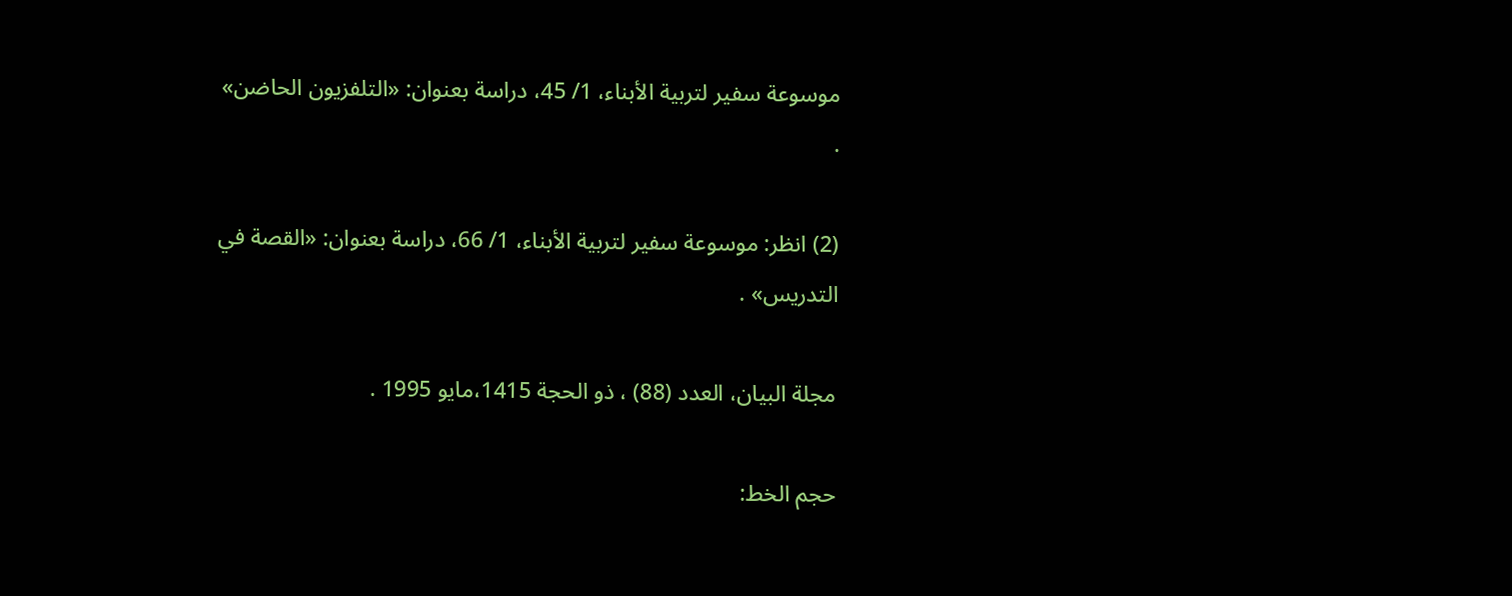موسوعة سفير لتربية الأبناء، 1/ 45، دراسة بعنوان: «التلفزيون الحاضن» .

(2) انظر: موسوعة سفير لتربية الأبناء، 1/ 66، دراسة بعنوان: «القصة في التدريس» .

مجلة البيان، العدد (88) ، ذو الحجة 1415،مايو 1995 .

حجم الخط: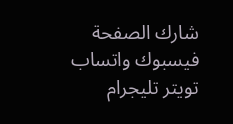شارك الصفحة
فيسبوك واتساب تويتر تليجرام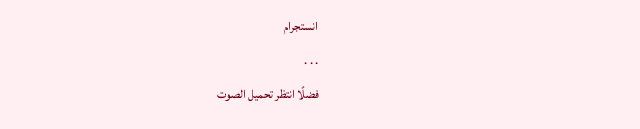انستجرام
. . .
فضلًا انتظر تحميل الصوت